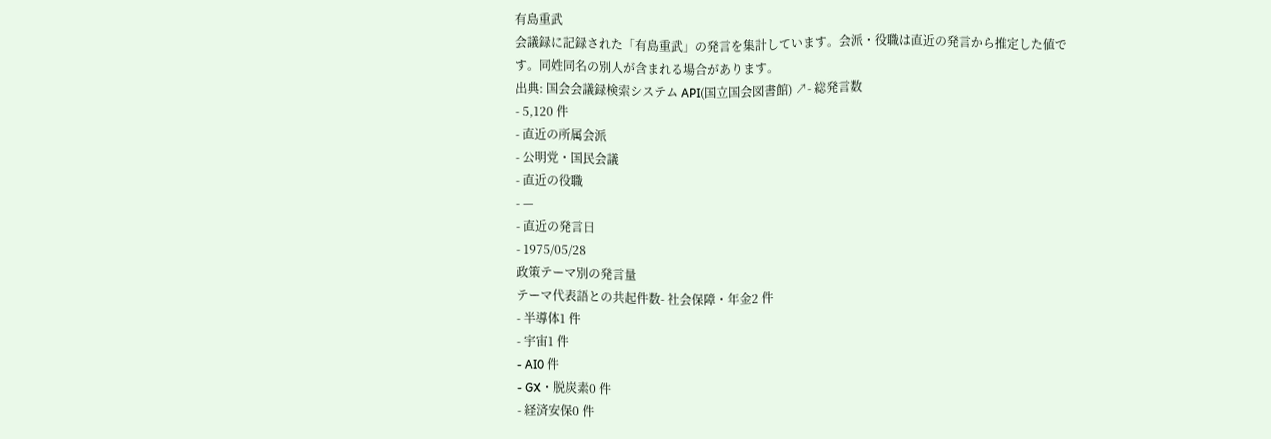有島重武
会議録に記録された「有島重武」の発言を集計しています。会派・役職は直近の発言から推定した値です。同姓同名の別人が含まれる場合があります。
出典: 国会会議録検索システム API(国立国会図書館) ↗- 総発言数
- 5,120 件
- 直近の所属会派
- 公明党・国民会議
- 直近の役職
- —
- 直近の発言日
- 1975/05/28
政策テーマ別の発言量
テーマ代表語との共起件数- 社会保障・年金2 件
- 半導体1 件
- 宇宙1 件
- AI0 件
- GX・脱炭素0 件
- 経済安保0 件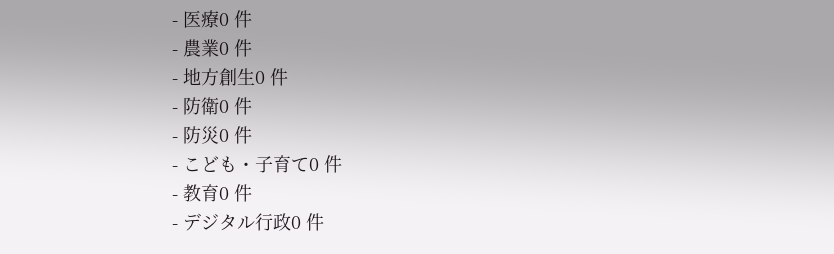- 医療0 件
- 農業0 件
- 地方創生0 件
- 防衛0 件
- 防災0 件
- こども・子育て0 件
- 教育0 件
- デジタル行政0 件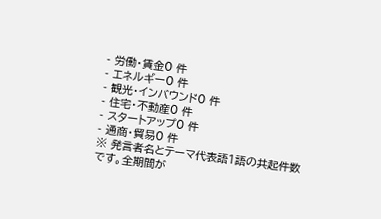- 労働・賃金0 件
- エネルギー0 件
- 観光・インバウンド0 件
- 住宅・不動産0 件
- スタートアップ0 件
- 通商・貿易0 件
※ 発言者名とテーマ代表語1語の共起件数です。全期間が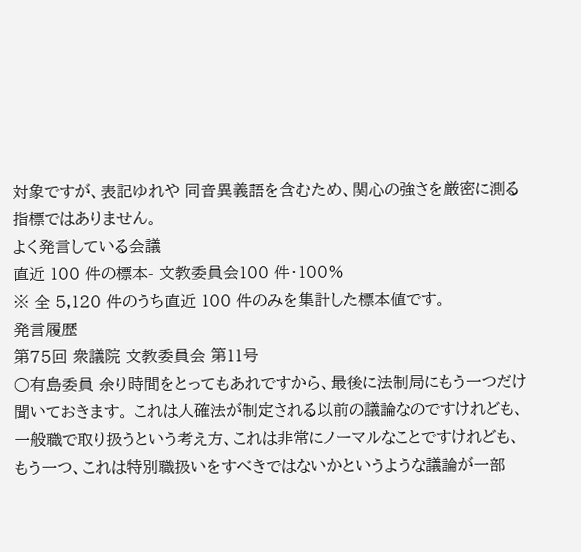対象ですが、表記ゆれや 同音異義語を含むため、関心の強さを厳密に測る指標ではありません。
よく発言している会議
直近 100 件の標本- 文教委員会100 件・100%
※ 全 5,120 件のうち直近 100 件のみを集計した標本値です。
発言履歴
第75回 衆議院 文教委員会 第11号
○有島委員 余り時間をとってもあれですから、最後に法制局にもう一つだけ聞いておきます。 これは人確法が制定される以前の議論なのですけれども、一般職で取り扱うという考え方、これは非常にノーマルなことですけれども、もう一つ、これは特別職扱いをすべきではないかというような議論が一部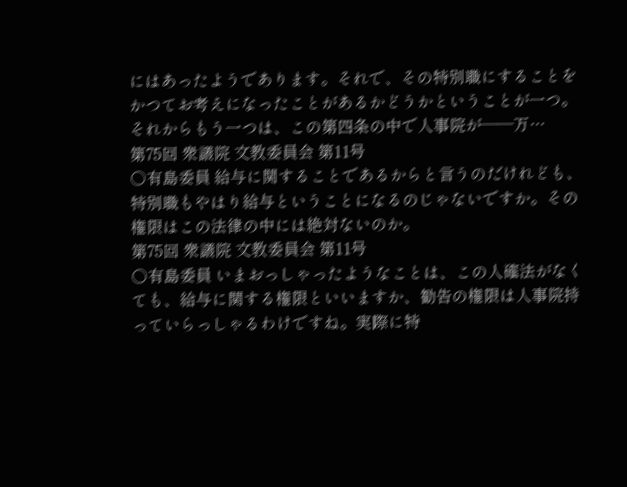にはあったようであります。それで、その特別職にすることをかつてお考えになったことがあるかどうかということが一つ。 それからもう一つは、この第四条の中で人事院が——万…
第75回 衆議院 文教委員会 第11号
○有島委員 給与に関することであるからと言うのだけれども、特別職もやはり給与ということになるのじゃないですか。その権限はこの法律の中には絶対ないのか。
第75回 衆議院 文教委員会 第11号
○有島委員 いまおっしゃったようなことは、この人確法がなくても、給与に関する権限といいますか、勧告の権限は人事院持っていらっしゃるわけですね。実際に特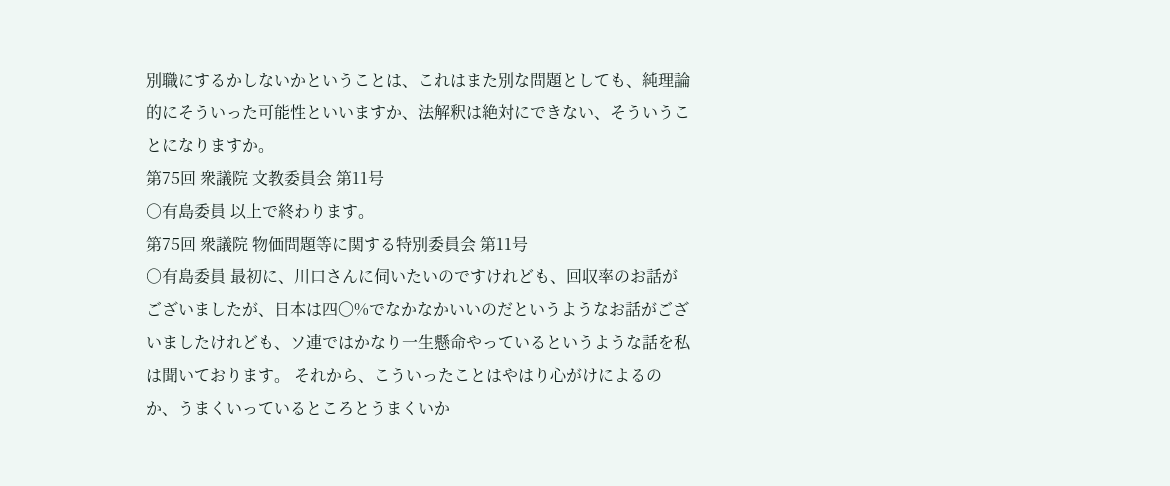別職にするかしないかということは、これはまた別な問題としても、純理論的にそういった可能性といいますか、法解釈は絶対にできない、そういうことになりますか。
第75回 衆議院 文教委員会 第11号
○有島委員 以上で終わります。
第75回 衆議院 物価問題等に関する特別委員会 第11号
○有島委員 最初に、川口さんに伺いたいのですけれども、回収率のお話がございましたが、日本は四〇%でなかなかいいのだというようなお話がございましたけれども、ソ連ではかなり一生懸命やっているというような話を私は聞いております。 それから、こういったことはやはり心がけによるのか、うまくいっているところとうまくいか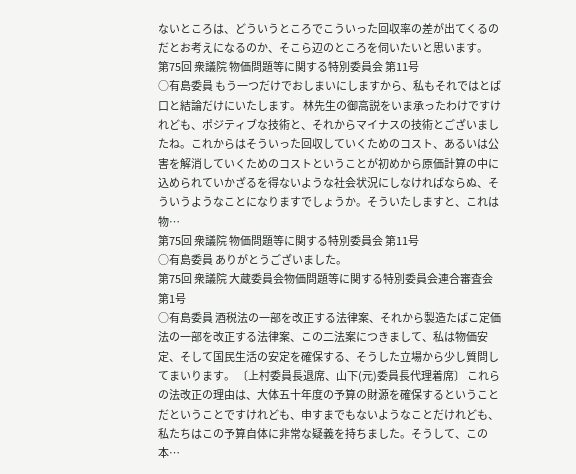ないところは、どういうところでこういった回収率の差が出てくるのだとお考えになるのか、そこら辺のところを伺いたいと思います。
第75回 衆議院 物価問題等に関する特別委員会 第11号
○有島委員 もう一つだけでおしまいにしますから、私もそれではとば口と結論だけにいたします。 林先生の御高説をいま承ったわけですけれども、ポジティブな技術と、それからマイナスの技術とございましたね。これからはそういった回収していくためのコスト、あるいは公害を解消していくためのコストということが初めから原価計算の中に込められていかざるを得ないような社会状況にしなければならぬ、そういうようなことになりますでしょうか。そういたしますと、これは物…
第75回 衆議院 物価問題等に関する特別委員会 第11号
○有島委員 ありがとうございました。
第75回 衆議院 大蔵委員会物価問題等に関する特別委員会連合審査会 第1号
○有島委員 酒税法の一部を改正する法律案、それから製造たばこ定価法の一部を改正する法律案、この二法案につきまして、私は物価安定、そして国民生活の安定を確保する、そうした立場から少し質問してまいります。 〔上村委員長退席、山下(元)委員長代理着席〕 これらの法改正の理由は、大体五十年度の予算の財源を確保するということだということですけれども、申すまでもないようなことだけれども、私たちはこの予算自体に非常な疑義を持ちました。そうして、この本…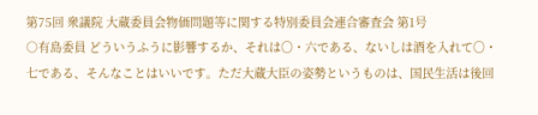第75回 衆議院 大蔵委員会物価問題等に関する特別委員会連合審査会 第1号
○有島委員 どういうふうに影響するか、それは〇・六である、ないしは酒を入れて〇・七である、そんなことはいいです。ただ大蔵大臣の姿勢というものは、国民生活は後回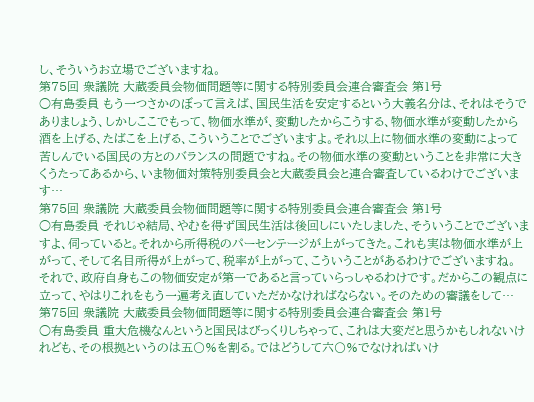し、そういうお立場でございますね。
第75回 衆議院 大蔵委員会物価問題等に関する特別委員会連合審査会 第1号
○有島委員 もう一つさかのぼって言えば、国民生活を安定するという大義名分は、それはそうでありましょう、しかしここでもって、物価水準が、変動したからこうする、物価水準が変動したから酒を上げる、たばこを上げる、こういうことでございますよ。それ以上に物価水準の変動によって苦しんでいる国民の方とのバランスの問題ですね。その物価水準の変動ということを非常に大きくうたってあるから、いま物価対策特別委員会と大蔵委員会と連合審査しているわけでございます…
第75回 衆議院 大蔵委員会物価問題等に関する特別委員会連合審査会 第1号
○有島委員 それじゃ結局、やむを得ず国民生活は後回しにいたしました、そういうことでございますよ、伺っていると。それから所得税のパーセンテージが上がってきた。これも実は物価水準が上がって、そして名目所得が上がって、税率が上がって、こういうことがあるわけでございますね。 それで、政府自身もこの物価安定が第一であると言っていらっしゃるわけです。だからこの観点に立って、やはりこれをもう一遍考え直していただかなければならない。そのための審議をして…
第75回 衆議院 大蔵委員会物価問題等に関する特別委員会連合審査会 第1号
○有島委員 重大危機なんというと国民はびっくりしちゃって、これは大変だと思うかもしれないけれども、その根拠というのは五〇%を割る。ではどうして六〇%でなければいけ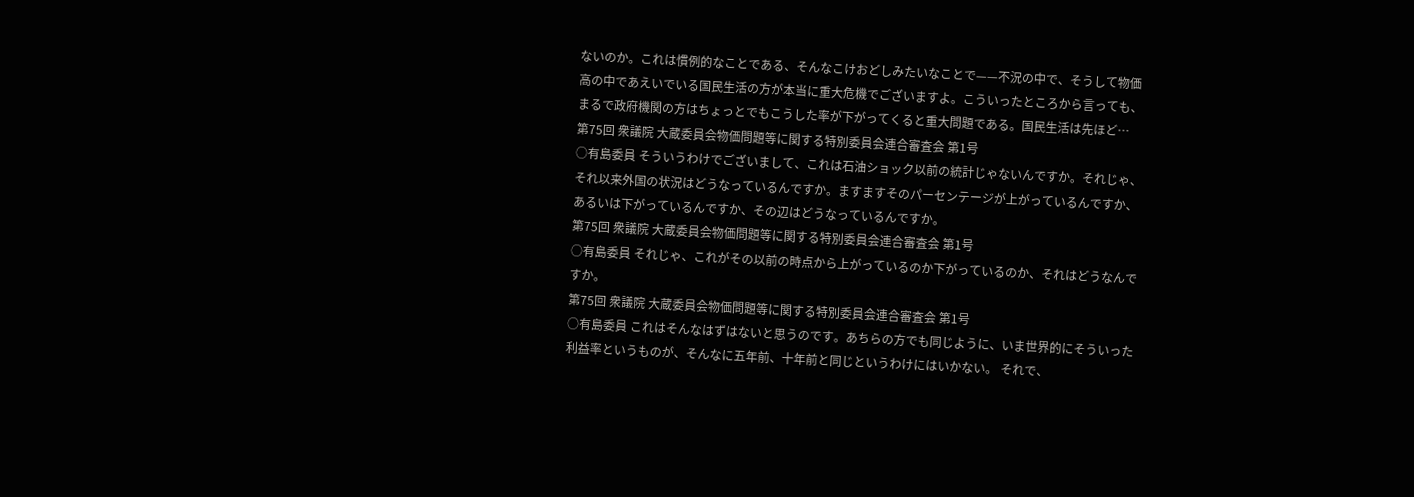ないのか。これは慣例的なことである、そんなこけおどしみたいなことで——不況の中で、そうして物価高の中であえいでいる国民生活の方が本当に重大危機でございますよ。こういったところから言っても、まるで政府機関の方はちょっとでもこうした率が下がってくると重大問題である。国民生活は先ほど…
第75回 衆議院 大蔵委員会物価問題等に関する特別委員会連合審査会 第1号
○有島委員 そういうわけでございまして、これは石油ショック以前の統計じゃないんですか。それじゃ、それ以来外国の状況はどうなっているんですか。ますますそのパーセンテージが上がっているんですか、あるいは下がっているんですか、その辺はどうなっているんですか。
第75回 衆議院 大蔵委員会物価問題等に関する特別委員会連合審査会 第1号
○有島委員 それじゃ、これがその以前の時点から上がっているのか下がっているのか、それはどうなんですか。
第75回 衆議院 大蔵委員会物価問題等に関する特別委員会連合審査会 第1号
○有島委員 これはそんなはずはないと思うのです。あちらの方でも同じように、いま世界的にそういった利益率というものが、そんなに五年前、十年前と同じというわけにはいかない。 それで、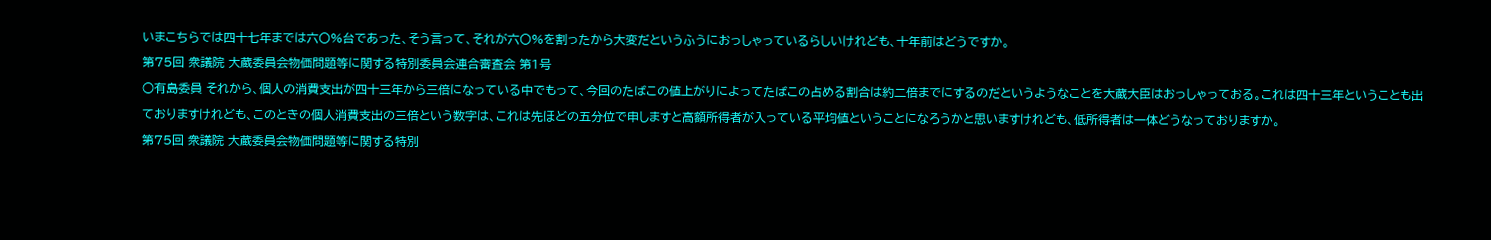いまこちらでは四十七年までは六〇%台であった、そう言って、それが六〇%を割ったから大変だというふうにおっしゃっているらしいけれども、十年前はどうですか。
第75回 衆議院 大蔵委員会物価問題等に関する特別委員会連合審査会 第1号
○有島委員 それから、個人の消費支出が四十三年から三倍になっている中でもって、今回のたばこの値上がりによってたばこの占める割合は約二倍までにするのだというようなことを大蔵大臣はおっしゃっておる。これは四十三年ということも出ておりますけれども、このときの個人消費支出の三倍という数字は、これは先ほどの五分位で申しますと高額所得者が入っている平均値ということになろうかと思いますけれども、低所得者は一体どうなっておりますか。
第75回 衆議院 大蔵委員会物価問題等に関する特別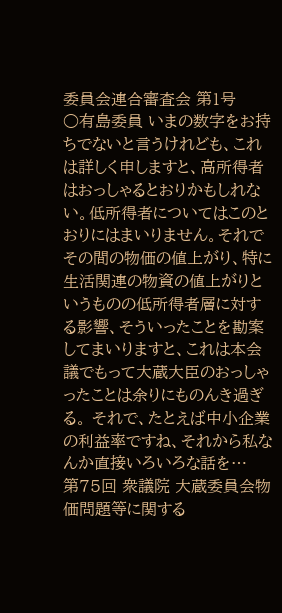委員会連合審査会 第1号
○有島委員 いまの数字をお持ちでないと言うけれども、これは詳しく申しますと、高所得者はおっしゃるとおりかもしれない。低所得者についてはこのとおりにはまいりません。それでその間の物価の値上がり、特に生活関連の物資の値上がりというものの低所得者層に対する影響、そういったことを勘案してまいりますと、これは本会議でもって大蔵大臣のおっしゃったことは余りにものんき過ぎる。 それで、たとえば中小企業の利益率ですね、それから私なんか直接いろいろな話を…
第75回 衆議院 大蔵委員会物価問題等に関する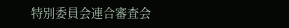特別委員会連合審査会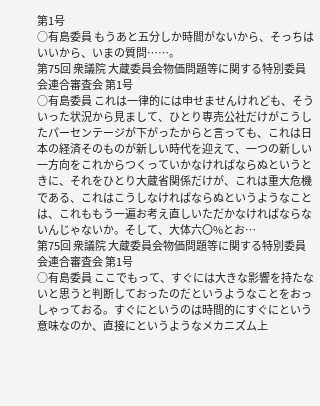第1号
○有島委員 もうあと五分しか時間がないから、そっちはいいから、いまの質問……。
第75回 衆議院 大蔵委員会物価問題等に関する特別委員会連合審査会 第1号
○有島委員 これは一律的には申せませんけれども、そういった状況から見まして、ひとり専売公社だけがこうしたパーセンテージが下がったからと言っても、これは日本の経済そのものが新しい時代を迎えて、一つの新しい一方向をこれからつくっていかなければならぬというときに、それをひとり大蔵省関係だけが、これは重大危機である、これはこうしなければならぬというようなことは、これももう一遍お考え直しいただかなければならないんじゃないか。そして、大体六〇%とお…
第75回 衆議院 大蔵委員会物価問題等に関する特別委員会連合審査会 第1号
○有島委員 ここでもって、すぐには大きな影響を持たないと思うと判断しておったのだというようなことをおっしゃっておる。すぐにというのは時間的にすぐにという意味なのか、直接にというようなメカニズム上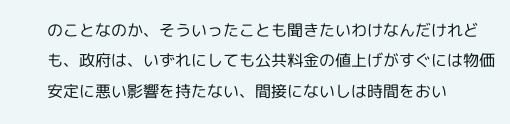のことなのか、そういったことも聞きたいわけなんだけれども、政府は、いずれにしても公共料金の値上げがすぐには物価安定に悪い影響を持たない、間接にないしは時間をおい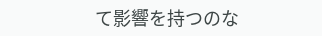て影響を持つのな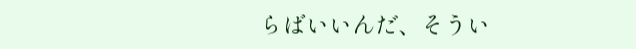らばいいんだ、そうい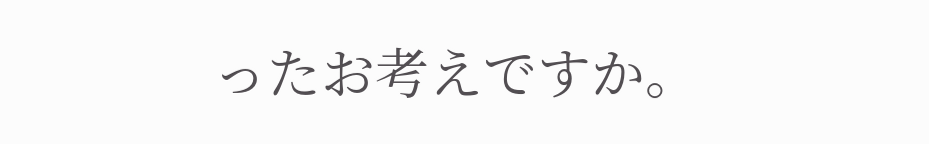ったお考えですか。